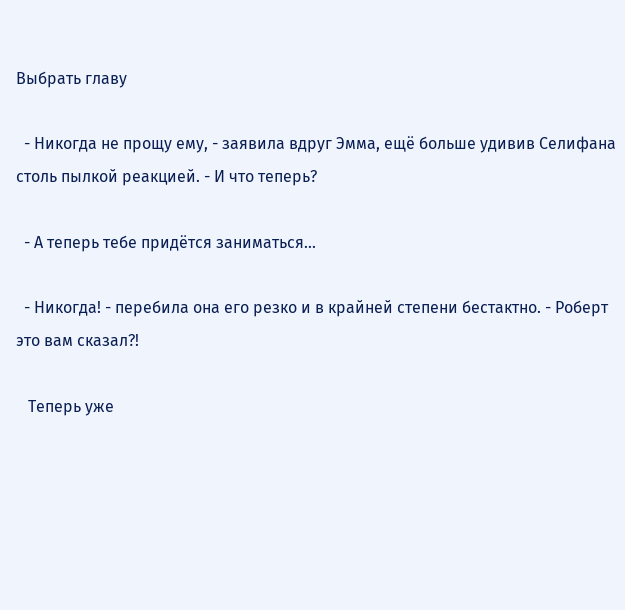Выбрать главу

  - Никогда не прощу ему, - заявила вдруг Эмма, ещё больше удивив Селифана столь пылкой реакцией. - И что теперь?

  - А теперь тебе придётся заниматься...

  - Никогда! - перебила она его резко и в крайней степени бестактно. - Роберт это вам сказал?!

   Теперь уже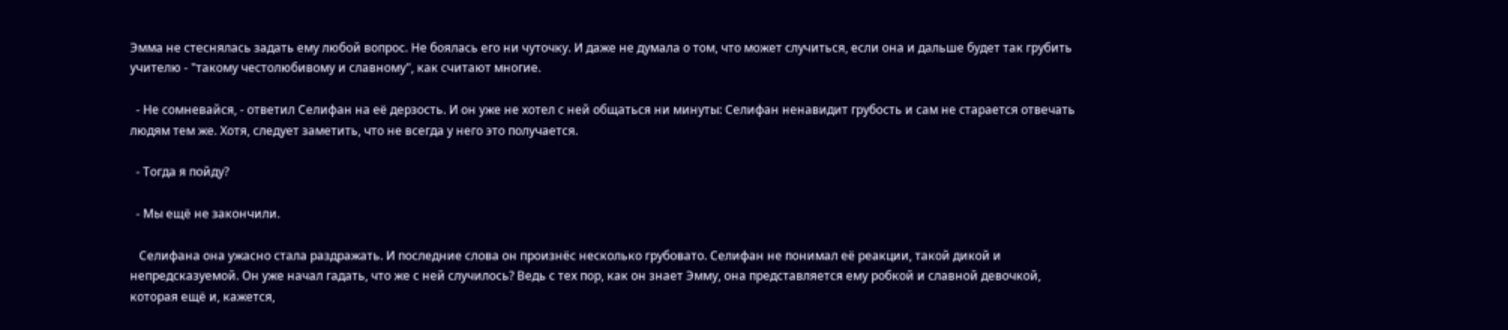Эмма не стеснялась задать ему любой вопрос. Не боялась его ни чуточку. И даже не думала о том, что может случиться, если она и дальше будет так грубить учителю - "такому честолюбивому и славному", как считают многие.

  - Не сомневайся, - ответил Селифан на её дерзость. И он уже не хотел с ней общаться ни минуты: Селифан ненавидит грубость и сам не старается отвечать людям тем же. Хотя, следует заметить, что не всегда у него это получается.

  - Тогда я пойду?

  - Мы ещё не закончили.

   Селифана она ужасно стала раздражать. И последние слова он произнёс несколько грубовато. Селифан не понимал её реакции, такой дикой и непредсказуемой. Он уже начал гадать, что же с ней случилось? Ведь с тех пор, как он знает Эмму, она представляется ему робкой и славной девочкой, которая ещё и, кажется,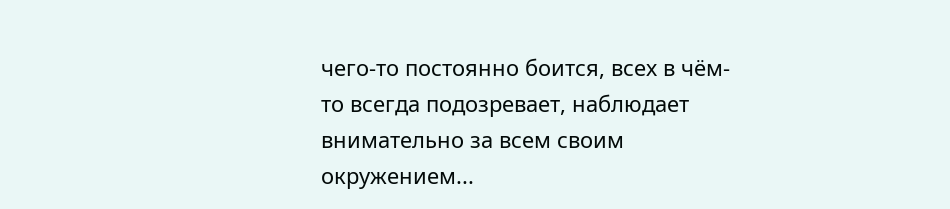чего-то постоянно боится, всех в чём-то всегда подозревает, наблюдает внимательно за всем своим окружением...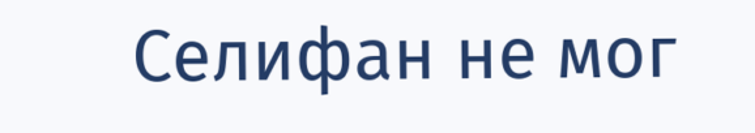Селифан не мог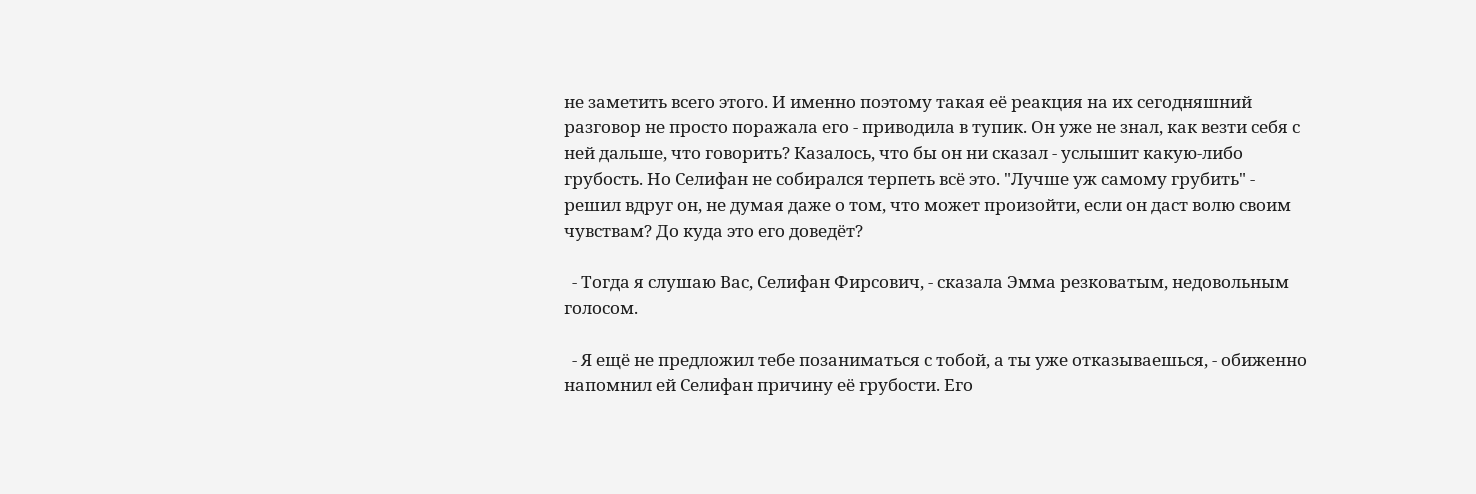не заметить всего этого. И именно поэтому такая её реакция на их сегодняшний разговор не просто поражала его - приводила в тупик. Он уже не знал, как везти себя с ней дальше, что говорить? Казалось, что бы он ни сказал - услышит какую-либо грубость. Но Селифан не собирался терпеть всё это. "Лучше уж самому грубить" - решил вдруг он, не думая даже о том, что может произойти, если он даст волю своим чувствам? До куда это его доведёт?

  - Тогда я слушаю Вас, Селифан Фирсович, - сказала Эмма резковатым, недовольным голосом.

  - Я ещё не предложил тебе позаниматься с тобой, а ты уже отказываешься, - обиженно напомнил ей Селифан причину её грубости. Его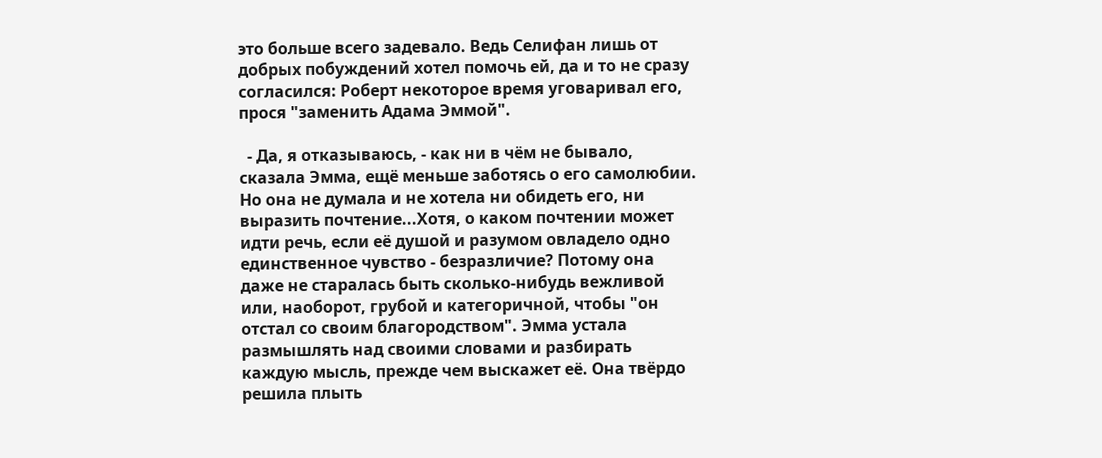это больше всего задевало. Ведь Селифан лишь от добрых побуждений хотел помочь ей, да и то не сразу согласился: Роберт некоторое время уговаривал его, прося "заменить Адама Эммой".

  - Да, я отказываюсь, - как ни в чём не бывало, сказала Эмма, ещё меньше заботясь о его самолюбии. Но она не думала и не хотела ни обидеть его, ни выразить почтение...Хотя, о каком почтении может идти речь, если её душой и разумом овладело одно единственное чувство - безразличие? Потому она даже не старалась быть сколько-нибудь вежливой или, наоборот, грубой и категоричной, чтобы "он отстал со своим благородством". Эмма устала размышлять над своими словами и разбирать каждую мысль, прежде чем выскажет её. Она твёрдо решила плыть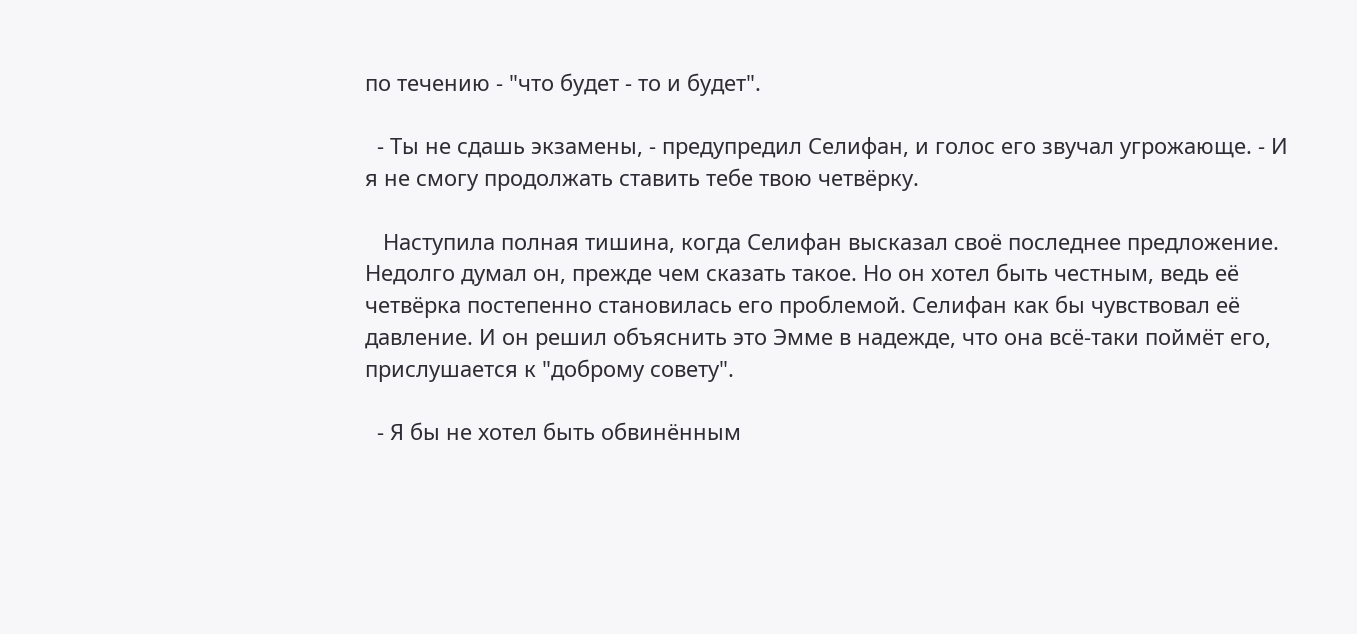по течению - "что будет - то и будет".

  - Ты не сдашь экзамены, - предупредил Селифан, и голос его звучал угрожающе. - И я не смогу продолжать ставить тебе твою четвёрку.

   Наступила полная тишина, когда Селифан высказал своё последнее предложение. Недолго думал он, прежде чем сказать такое. Но он хотел быть честным, ведь её четвёрка постепенно становилась его проблемой. Селифан как бы чувствовал её давление. И он решил объяснить это Эмме в надежде, что она всё-таки поймёт его, прислушается к "доброму совету".

  - Я бы не хотел быть обвинённым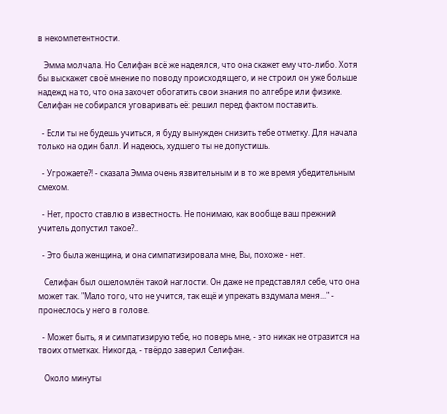в некомпетентности.

   Эмма молчала. Но Селифан всё же надеялся, что она скажет ему что-либо. Хотя бы выскажет своё мнение по поводу происходящего, и не строил он уже больше надежд на то, что она захочет обогатить свои знания по алгебре или физике. Селифан не собирался уговаривать её: решил перед фактом поставить.

  - Если ты не будешь учиться, я буду вынужден снизить тебе отметку. Для начала только на один балл. И надеюсь, худшего ты не допустишь.

  - Угрожаете?! - сказала Эмма очень язвительным и в то же время убедительным смехом.

  - Нет, просто ставлю в известность. Не понимаю, как вообще ваш прежний учитель допустил такое?..

  - Это была женщина, и она симпатизировала мне, Вы, похоже - нет.

   Селифан был ошеломлён такой наглости. Он даже не представлял себе, что она может так. "Мало того, что не учится, так ещё и упрекать вздумала меня..." - пронеслось у него в голове.

  - Может быть, я и симпатизирую тебе, но поверь мне, - это никак не отразится на твоих отметках. Никогда, - твёрдо заверил Селифан.

   Около минуты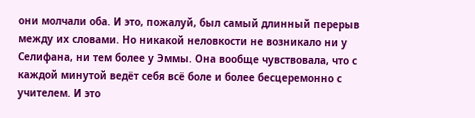они молчали оба. И это, пожалуй, был самый длинный перерыв между их словами. Но никакой неловкости не возникало ни у Селифана, ни тем более у Эммы. Она вообще чувствовала, что с каждой минутой ведёт себя всё боле и более бесцеремонно с учителем. И это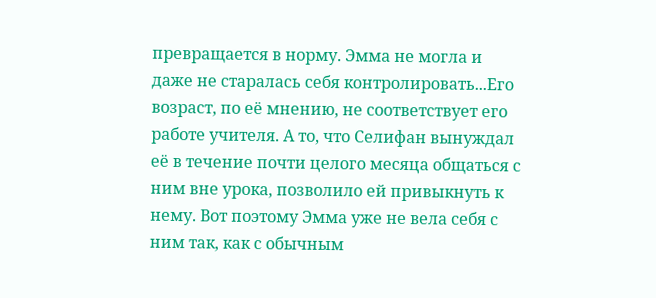превращается в норму. Эмма не могла и даже не старалась себя контролировать...Его возраст, по её мнению, не соответствует его работе учителя. А то, что Селифан вынуждал её в течение почти целого месяца общаться с ним вне урока, позволило ей привыкнуть к нему. Вот поэтому Эмма уже не вела себя с ним так, как с обычным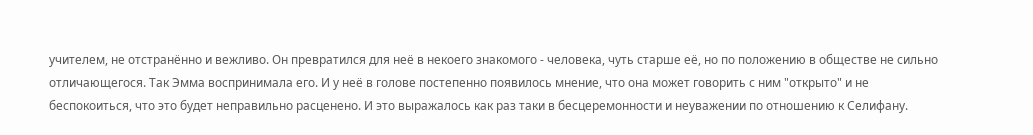учителем, не отстранённо и вежливо. Он превратился для неё в некоего знакомого - человека, чуть старше её, но по положению в обществе не сильно отличающегося. Так Эмма воспринимала его. И у неё в голове постепенно появилось мнение, что она может говорить с ним "открыто" и не беспокоиться, что это будет неправильно расценено. И это выражалось как раз таки в бесцеремонности и неуважении по отношению к Селифану.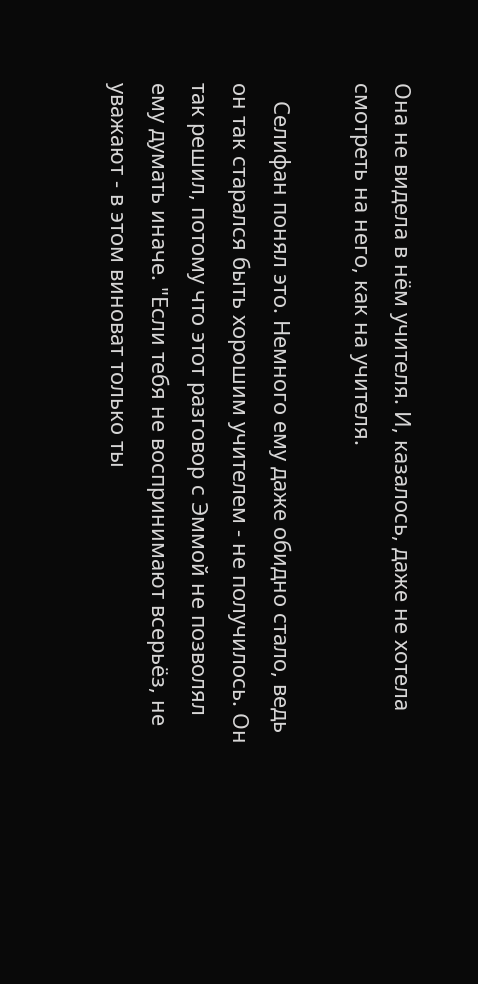Она не видела в нём учителя. И, казалось, даже не хотела смотреть на него, как на учителя.

   Селифан понял это. Немного ему даже обидно стало, ведь он так старался быть хорошим учителем - не получилось. Он так решил, потому что этот разговор с Эммой не позволял ему думать иначе. "Если тебя не воспринимают всерьёз, не уважают - в этом виноват только ты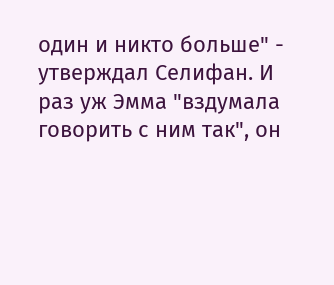один и никто больше" - утверждал Селифан. И раз уж Эмма "вздумала говорить с ним так", он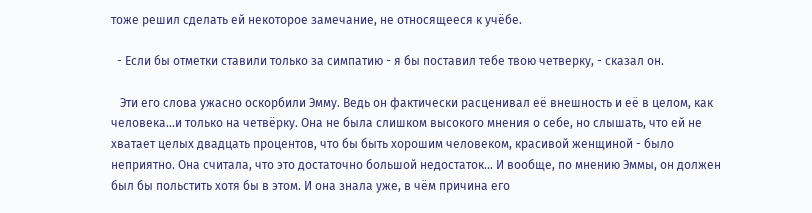тоже решил сделать ей некоторое замечание, не относящееся к учёбе.

  - Если бы отметки ставили только за симпатию - я бы поставил тебе твою четверку, - сказал он.

   Эти его слова ужасно оскорбили Эмму. Ведь он фактически расценивал её внешность и её в целом, как человека...и только на четвёрку. Она не была слишком высокого мнения о себе, но слышать, что ей не хватает целых двадцать процентов, что бы быть хорошим человеком, красивой женщиной - было неприятно. Она считала, что это достаточно большой недостаток... И вообще, по мнению Эммы, он должен был бы польстить хотя бы в этом. И она знала уже, в чём причина его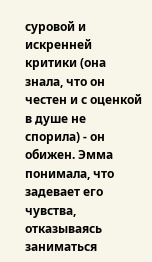суровой и искренней критики (она знала, что он честен и с оценкой в душе не спорила) - он обижен. Эмма понимала, что задевает его чувства, отказываясь заниматься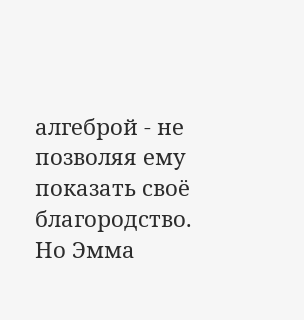алгеброй - не позволяя ему показать своё благородство. Но Эмма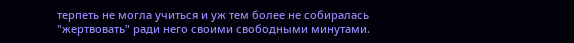терпеть не могла учиться и уж тем более не собиралась "жертвовать" ради него своими свободными минутами.